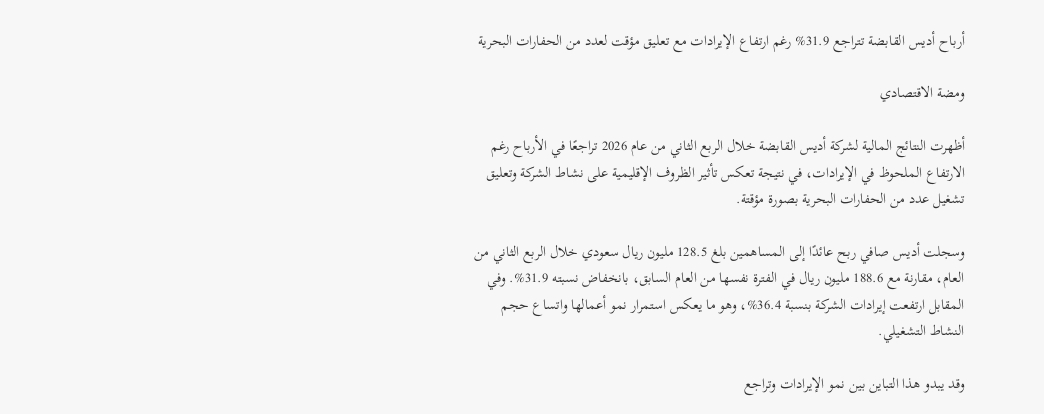أرباح أديس القابضة تتراجع 31.9% رغم ارتفاع الإيرادات مع تعليق مؤقت لعدد من الحفارات البحرية

ومضة الاقتصادي

أظهرت النتائج المالية لشركة أديس القابضة خلال الربع الثاني من عام 2026 تراجعًا في الأرباح رغم الارتفاع الملحوظ في الإيرادات، في نتيجة تعكس تأثير الظروف الإقليمية على نشاط الشركة وتعليق تشغيل عدد من الحفارات البحرية بصورة مؤقتة.

وسجلت أديس صافي ربح عائدًا إلى المساهمين بلغ 128.5 مليون ريال سعودي خلال الربع الثاني من العام، مقارنة مع 188.6 مليون ريال في الفترة نفسها من العام السابق، بانخفاض نسبته 31.9%. وفي المقابل ارتفعت إيرادات الشركة بنسبة 36.4%، وهو ما يعكس استمرار نمو أعمالها واتساع حجم النشاط التشغيلي.

وقد يبدو هذا التباين بين نمو الإيرادات وتراجع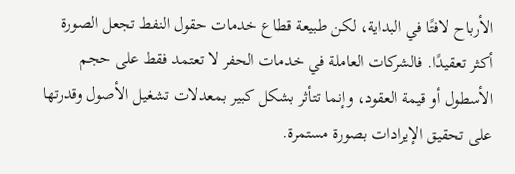الأرباح لافتًا في البداية، لكن طبيعة قطاع خدمات حقول النفط تجعل الصورة أكثر تعقيدًا. فالشركات العاملة في خدمات الحفر لا تعتمد فقط على حجم الأسطول أو قيمة العقود، وإنما تتأثر بشكل كبير بمعدلات تشغيل الأصول وقدرتها على تحقيق الإيرادات بصورة مستمرة.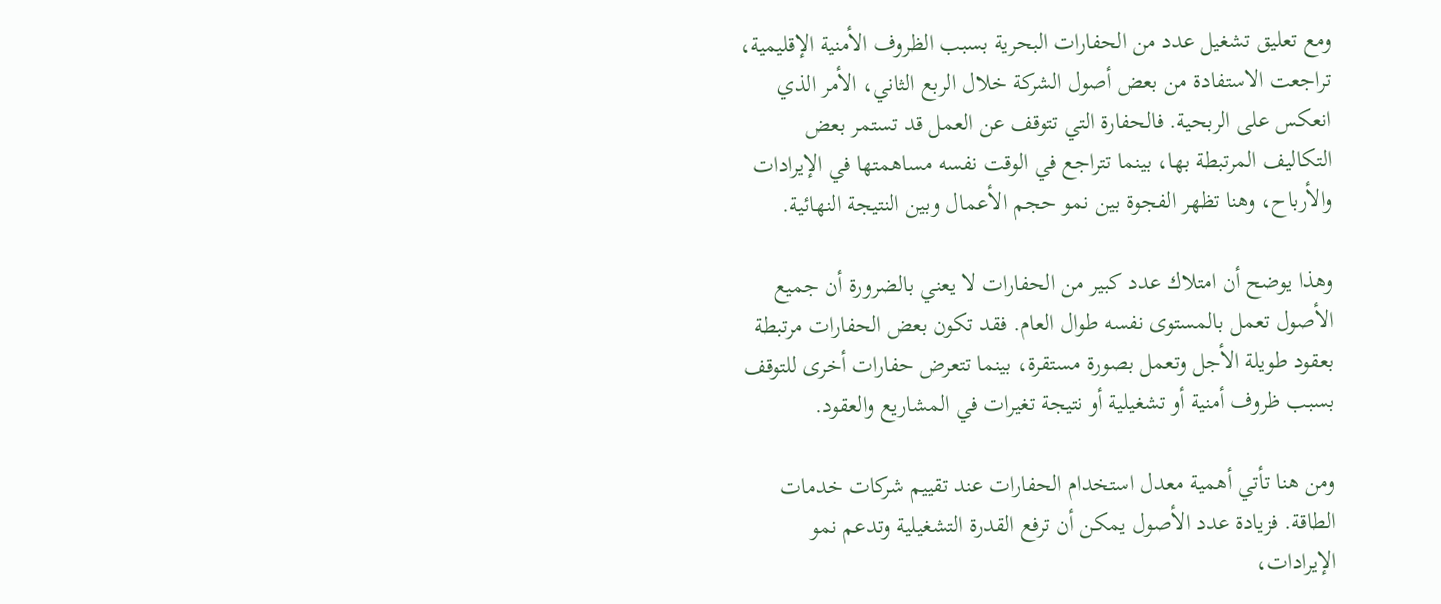ومع تعليق تشغيل عدد من الحفارات البحرية بسبب الظروف الأمنية الإقليمية، تراجعت الاستفادة من بعض أصول الشركة خلال الربع الثاني، الأمر الذي انعكس على الربحية. فالحفارة التي تتوقف عن العمل قد تستمر بعض التكاليف المرتبطة بها، بينما تتراجع في الوقت نفسه مساهمتها في الإيرادات والأرباح، وهنا تظهر الفجوة بين نمو حجم الأعمال وبين النتيجة النهائية.

وهذا يوضح أن امتلاك عدد كبير من الحفارات لا يعني بالضرورة أن جميع الأصول تعمل بالمستوى نفسه طوال العام. فقد تكون بعض الحفارات مرتبطة بعقود طويلة الأجل وتعمل بصورة مستقرة، بينما تتعرض حفارات أخرى للتوقف بسبب ظروف أمنية أو تشغيلية أو نتيجة تغيرات في المشاريع والعقود.

ومن هنا تأتي أهمية معدل استخدام الحفارات عند تقييم شركات خدمات الطاقة. فزيادة عدد الأصول يمكن أن ترفع القدرة التشغيلية وتدعم نمو الإيرادات،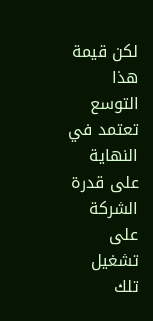لكن قيمة هذا التوسع تعتمد في النهاية على قدرة الشركة على تشغيل تلك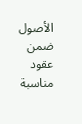الأصول ضمن عقود مناسبة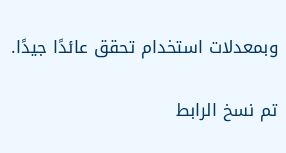وبمعدلات استخدام تحقق عائدًا جيدًا.

تم نسخ الرابط